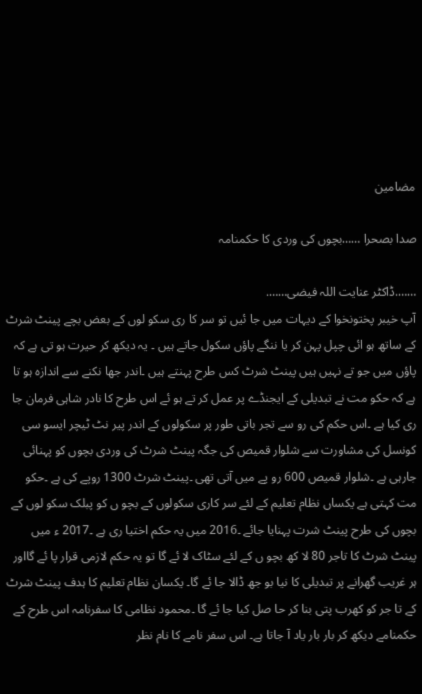مضامین

صدا بصحرا ……بچوں کی وردی کا حکمنامہ

…….ڈاکٹر عنایت اللہ فیضی…….
آپ خیبر پختونخوا کے دیہات میں جا ئیں تو سر کا ری سکو لوں کے بعض بچے پینٹ شرٹ کے ساتھ ہو ائی چپل پہن کر یا ننگے پاؤں سکول جاتے ہیں ۔ یہ دیکھ کر حیرت ہو تی ہے کہ پاؤں میں جو تے نہیں ہیں پینٹ شرٹ کس طرح پہنتے ہیں ۔اندر جھا نکنے سے اندازہ ہو تا ہے کہ حکو مت نے تبدیلی کے ایجنڈے پر عمل کر تے ہو ئے اس طرح کا نادر شاہی فرمان جا ری کیا ہے ۔اس حکم کی رو سے تجر باتی طور پر سکولوں کے اندر پیر نٹ ٹیچر ایسو سی کونسل کی مشاورت سے شلوار قمیص کی جگہ پینٹ شرٹ کی وردی بچوں کو پہنائی جارہی ہے ۔شلوار قمیص 600 رو پے میں آتی تھی ۔پینٹ شرٹ 1300 روپے کی ہے ۔حکو مت کہتی ہے یکساں نظام تعلیم کے لئے سر کاری سکولوں کے بچو ں کو پبلک سکو لوں کے بچوں کی طرح پینٹ شرت پہنایا جائے ۔2016 میں یہ حکم اختیا ری ہے ۔2017 ء میں پینٹ شرٹ کا تاجر 80 لا کھ بچو ں کے لئے سٹاک لا ئے گا تو یہ حکم لازمی قرار پا ئے گااور ہر غریب گھرانے پر تبدیلی کا نیا بو جھ ڈالا جا ئے گا۔ یکسان نظام تعلیم کا ہدف پینٹ شرٹ کے تا جر کو کھرب پتی بنا کر حا صل کیا جا ئے گا ۔محمود نظامی کا سفرنامہ اس طرح کے حکمنامے دیکھ کر بار بار یاد آ جاتا ہے۔ اس سفر نامے کا نام نظر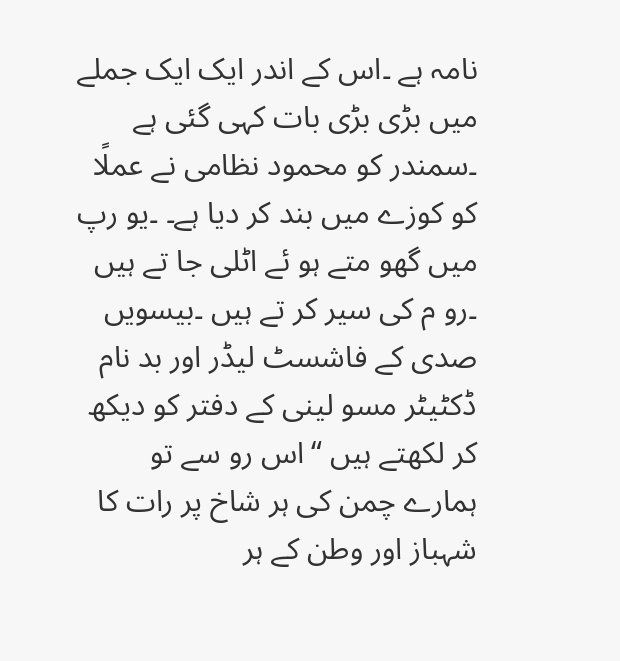نامہ ہے ۔اس کے اندر ایک ایک جملے میں بڑی بڑی بات کہی گئی ہے ۔سمندر کو محمود نظامی نے عملًا کو کوزے میں بند کر دیا ہے۔ ۔یو رپ میں گھو متے ہو ئے اٹلی جا تے ہیں ۔رو م کی سیر کر تے ہیں ۔بیسویں صدی کے فاشسٹ لیڈر اور بد نام ڈکٹیٹر مسو لینی کے دفتر کو دیکھ کر لکھتے ہیں “اس رو سے تو ہمارے چمن کی ہر شاخ پر رات کا شہباز اور وطن کے ہر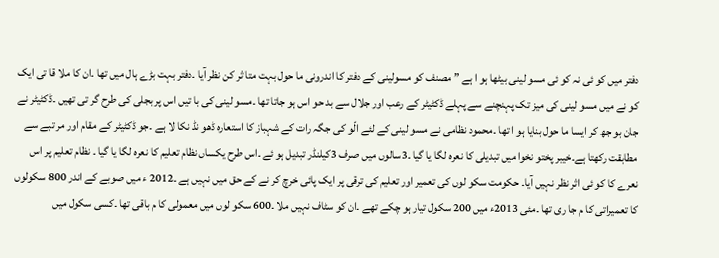دفتر میں کو ئی نہ کو ئی مسو لینی بیٹھا ہو ا ہے ” مصنف کو مسولینی کے دفتر کا اندرونی ما حول بہت متا ثر کن نظر آیا ۔دفتر بہت بڑے ہال میں تھا ۔ان کا ملا قا تی ایک کو نے میں مسو لینی کی میز تک پہنچنے سے پہلے ڈکٹیٹر کے رعب اور جلال سے بد حو اس ہو جاتا تھا ۔مسو لینی کی با تیں اس پر بجلی کی طرح گر تی تھیں ۔ڈکٹیٹر نے جان بو جھ کر ایسا ما حول بنایا ہو ا تھا ۔محمود نظامی نے مسو لینی کے لئے الّو کی جگہ رات کے شہباز کا استعارہ ڈھو نڈ نکا لا ہے ۔جو ڈکٹیٹر کے مقام اور مر تبے سے مطابقت رکھتا ہے۔خیبر پختو نخوا میں تبدیلی کا نعرہ لگا یا گیا ۔3سالوں میں صرف 3کیلنڈر تبدیل ہو ئے ۔اس طرح یکساں نظام تعلیم کا نعرہ لگا یا گیا ۔ نظام تعلیم پر اس نعرے کا کو ئی اثر نظر نہیں آیا۔ حکومت سکو لوں کی تعمیر اور تعلیم کی ترقی پر ایک پائی خرچ کر نے کے حق میں نہیں ہے ۔2012 ء میں صوبے کے اندر 800 سکولوں کا تعمیراتی کا م جا ری تھا ۔مئی 2013ء میں 200 سکول تیار ہو چکے تھے ۔ان کو سٹاف نہیں ملا ۔600 سکو لوں میں معمولی کا م باقی تھا ۔کسی سکول میں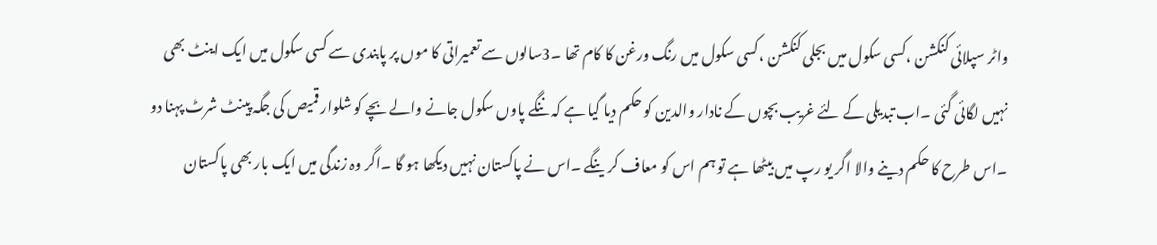واٹر سپلائی کنکشن ،کسی سکول میں بجلی کنکشن ،کسی سکول میں رنگ ورغن کا کام تھا ۔3سالوں سے تعمیراتی کا موں پر پابندی سے کسی سکول میں ایک اینٹ بھی نہیں لگائی گئی ۔اب تبدیلی کے لئے غریب بچوں کے نادار والدین کو حکم دیا گیا ہے کہ ننگے پاوں سکول جانے والے بچے کو شلوار قمیص کی جگہ پینٹ شرٹ پہنا دو ۔اس طرح کا حکم دینے والا اگر یو رپ میں بیٹھا ہے تو ہم اس کو معاف کر ینگے ۔اس نے پاکستان نہیں دیکھا ہو گا ۔اگر وہ زندگی میں ایک بار بھی پاکستان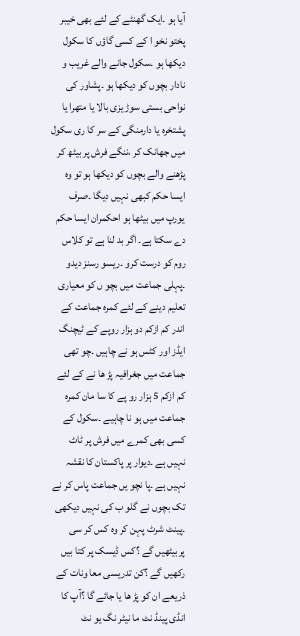آیا ہو ۔ایک گھنٹے کے لئے بھی خیبر پختو نخو ا کے کسی گاؤں کا سکول دیکھا ہو ۔سکول جانے والے غریب و نادار بچوں کو دیکھا ہو ۔پشاور کی نواحی بستی سوڑ یزی بالا یا متھرا یا پشتخرہ یا دارمنگی کے سر کا ری سکول میں جھانک کر ،ننگے فرش پر بیٹھ کر پڑھنے والے بچوں کو دیکھا ہو تو وہ ایسا حکم کبھی نہیں دیگا ۔صرف یورپ میں بیٹھا ہو احکمران ایسا حکم دے سکتا ہے۔ اگر بد لنا ہے تو کلاس روم کو درست کرو ۔ریسو رسنز دیدو ۔پہلی جماعت میں بچو ں کو معیاری تعلیم دینے کے لئے کمرہ جماعت کے اندر کم ازکم دو ہزار روپے کے ٹیچنگ ایڈز اور کٹس ہو نے چاہیں ۔چو تھی جماعت میں جغرافیہ پڑ ھا نے کے لئے کم ازکم 5 ہزار رو پے کا سا مان کمرہ جماعت میں ہو نا چاہیے ۔سکول کے کسی بھی کمرے میں فرش پر ٹاٹ نہیں ہے ۔دیوار پر پاکستان کا نقشہ نہیں ہے ۔پا نچو یں جماعت پاس کر نے تک بچوں نے گلو ب کی نہیں دیکھی ۔پینٹ شرٹ پہن کر وہ کس کر سی پربیٹھیں گے ؟کس ڈیسک پر کتا بیں رکھیں گے ؟کن تدریسی معا ونات کے ذریعے ان کو پڑ ھا یا جائے گا ؟آپ کا انڈی پینڈ نٹ ما نیٹر نگ یو نٹ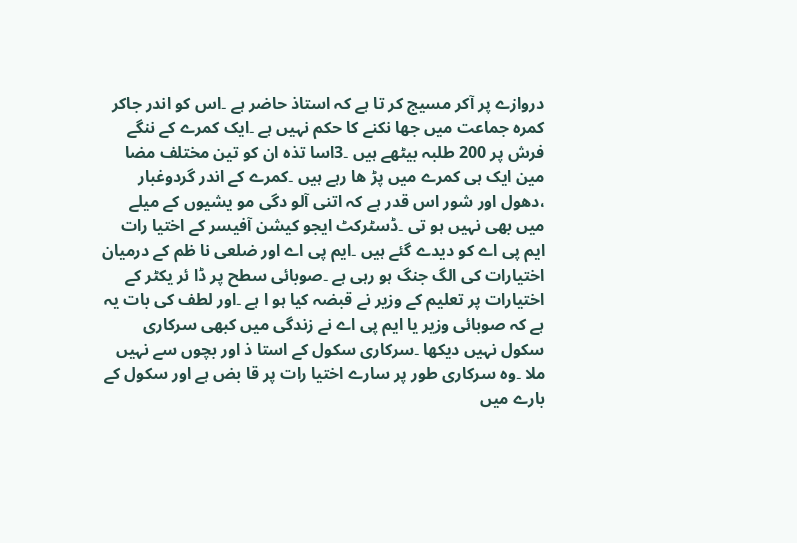دروازے پر آکر مسیج کر تا ہے کہ استاذ حاضر ہے ۔اس کو اندر جاکر کمرہ جماعت میں جھا نکنے کا حکم نہیں ہے ۔ایک کمرے کے ننگے فرش پر 200 طلبہ بیٹھے ہیں ۔3اسا تذہ ان کو تین مختلف مضا مین ایک ہی کمرے میں پڑ ھا رہے ہیں ۔کمرے کے اندر گردوغبار ،دھول اور شور اس قدر ہے کہ اتنی آلو دگی مو یشیوں کے میلے میں بھی نہیں ہو تی ۔ڈسٹرکٹ ایجو کیشن آفیسر کے اختیا رات ایم پی اے کو دیدے گئے ہیں ۔ایم پی اے اور ضلعی نا ظم کے درمیان اختیارات کی الگ جنگ ہو رہی ہے ۔صوبائی سطح پر ڈا ئر یکٹر کے اختیارات پر تعلیم کے وزیر نے قبضہ کیا ہو ا ہے ۔اور لطف کی بات یہ ہے کہ صوبائی وزیر یا ایم پی اے نے زندگی میں کبھی سرکاری سکول نہیں دیکھا ۔سرکاری سکول کے استا ذ اور بچوں سے نہیں ملا ۔وہ سرکاری طور پر سارے اختیا رات پر قا بض ہے اور سکول کے بارے میں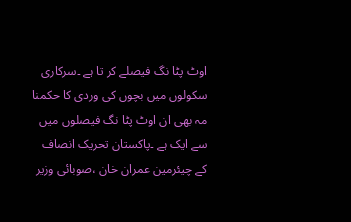اوٹ پٹا نگ فیصلے کر تا ہے ۔سرکاری سکولوں میں بچوں کی وردی کا حکمنا مہ بھی ان اوٹ پٹا نگ فیصلوں میں سے ایک ہے ۔پاکستان تحریک انصاف کے چیئرمین عمران خان ،صوبائی وزیر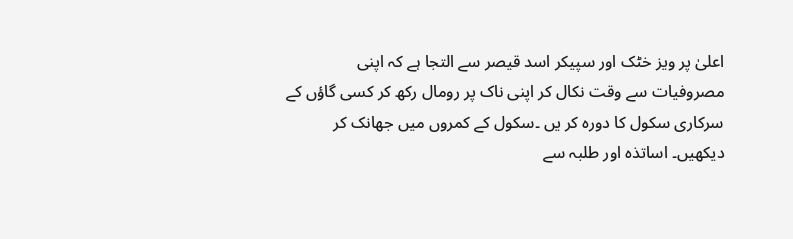اعلیٰ پر ویز خٹک اور سپیکر اسد قیصر سے التجا ہے کہ اپنی مصروفیات سے وقت نکال کر اپنی ناک پر رومال رکھ کر کسی گاؤں کے سرکاری سکول کا دورہ کر یں ۔سکول کے کمروں میں جھانک کر دیکھیں۔ اساتذہ اور طلبہ سے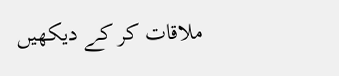ملاقات کر کے دیکھیں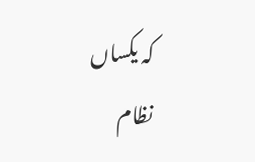کہ یکساں نظام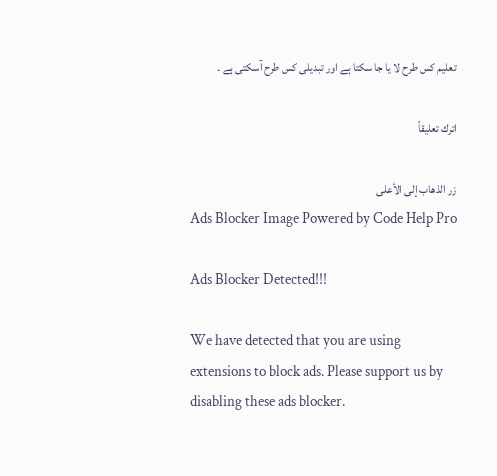تعلیم کس طرح لا یا جا سکتا ہے اور تبدیلی کس طرح آسکتی ہے ۔

اترك تعليقاً

زر الذهاب إلى الأعلى
Ads Blocker Image Powered by Code Help Pro

Ads Blocker Detected!!!

We have detected that you are using extensions to block ads. Please support us by disabling these ads blocker.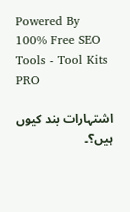Powered By
100% Free SEO Tools - Tool Kits PRO

اشتہارات بند کیوں ہیں؟۔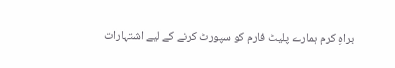براہِ کرم ہمارے پلیٹ فارم کو سپورٹ کرنے کے لیے اشتہارات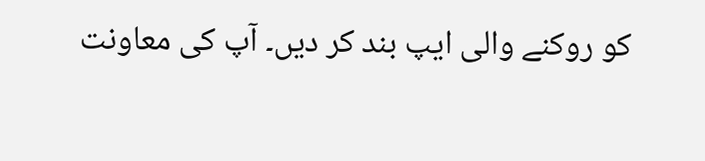کو روکنے والی ایپ بند کر دیں۔ آپ کی معاونت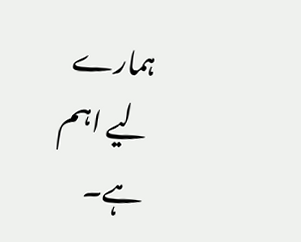ہمارے لیے اہم ہے۔